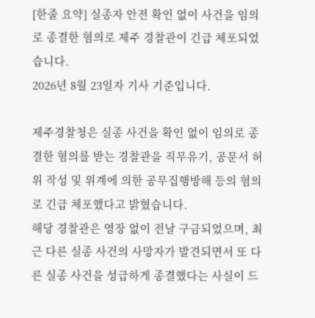[한줄 요약] 실종자 안전 확인 없이 사건을 임의로 종결한 혐의로 제주 경찰관이 긴급 체포되었습니다.
2026년 8월 23일자 기사 기준입니다.

제주경찰청은 실종 사건을 확인 없이 임의로 종결한 혐의를 받는 경찰관을 직무유기, 공문서 허위 작성 및 위계에 의한 공무집행방해 등의 혐의로 긴급 체포했다고 밝혔습니다.
해당 경찰관은 영장 없이 전날 구금되었으며, 최근 다른 실종 사건의 사망자가 발견되면서 또 다른 실종 사건을 성급하게 종결했다는 사실이 드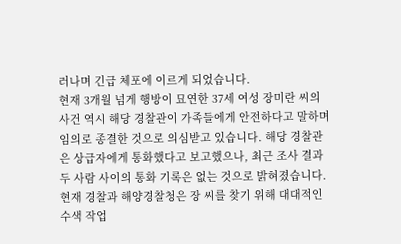러나며 긴급 체포에 이르게 되었습니다.
현재 3개월 넘게 행방이 묘연한 37세 여성 장미란 씨의 사건 역시 해당 경찰관이 가족들에게 안전하다고 말하며 임의로 종결한 것으로 의심받고 있습니다. 해당 경찰관은 상급자에게 통화했다고 보고했으나, 최근 조사 결과 두 사람 사이의 통화 기록은 없는 것으로 밝혀졌습니다.
현재 경찰과 해양경찰청은 장 씨를 찾기 위해 대대적인 수색 작업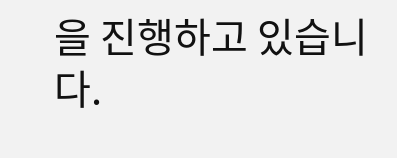을 진행하고 있습니다.